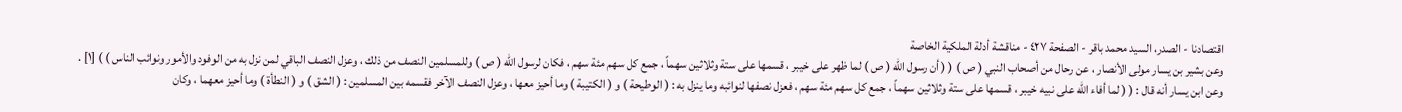اقتصادنا - الصدر، السيد محمد باقر - الصفحة ٤٢٧ - مناقشة أدلة الملكية الخاصة
وعن بشير بن يسار مولى الأنصار ، عن رحال من أصحاب النبي ( ص ) ( ( أن رسول الله ( ص ) لما ظهر على خيبر ، قسمها على ستة وثلاثين سهماً ، جمع كل سهم مئة سهم ، فكان لرسول الله ( ص ) وللمسلمين النصف من ذلك ، وعزل النصف الباقي لمن نزل به من الوفود والأمور ونوائب الناس ) ) [١] .
وعن ابن يسار أنه قال : ( ( لما أفاء الله على نبيه خيبر ، قسمها على ستة وثلاثين سهماً ، جمع كل سهم مئة سهم ، فعزل نصفها لنوائبه وما ينزل به : ( الوطيحة ) و ( الكتيبة ) وما أحيز معها ، وعزل النصف الآخر فقسمه بين المسلمين : ( الشق ) و ( النطأة ) وما أحيز معهما ، وكان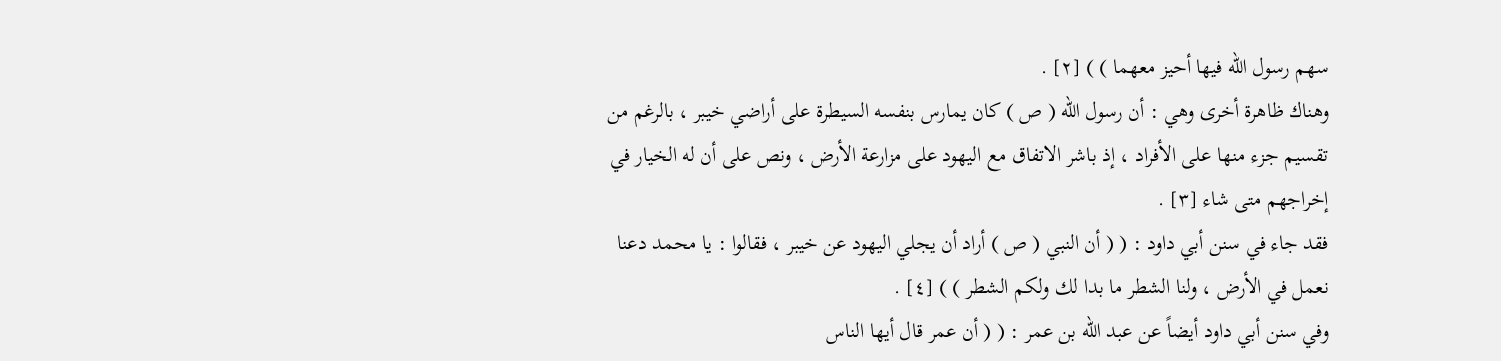سهم رسول الله فيها أحيز معهما ) ) [٢] .
وهناك ظاهرة أخرى وهي : أن رسول الله ( ص ) كان يمارس بنفسه السيطرة على أراضي خيبر ، بالرغم من تقسيم جزء منها على الأفراد ، إذ باشر الاتفاق مع اليهود على مزارعة الأرض ، ونص على أن له الخيار في إخراجهم متى شاء [٣] .
فقد جاء في سنن أبي داود : ( ( أن النبي ( ص ) أراد أن يجلي اليهود عن خيبر ، فقالوا : يا محمد دعنا نعمل في الأرض ، ولنا الشطر ما بدا لك ولكم الشطر ) ) [٤] .
وفي سنن أبي داود أيضاً عن عبد الله بن عمر : ( ( أن عمر قال أيها الناس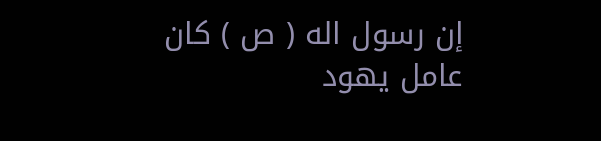إن رسول اله ( ص ) كان عامل يهود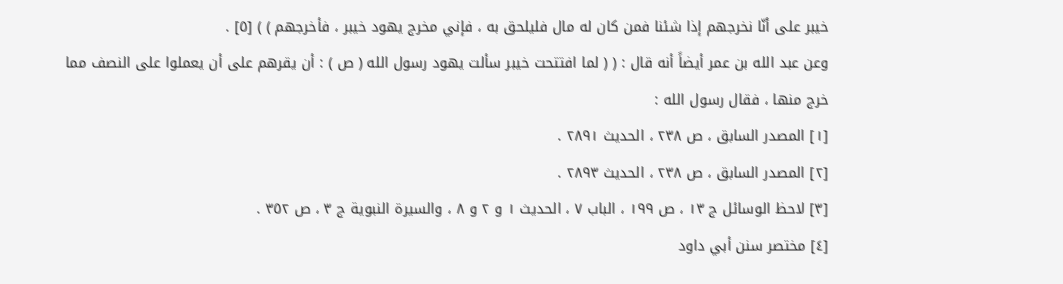خيبر على أنّا نخرجهم إذا شئنا فمن كان له مال فليلحق به ، فإني مخرج يهود خيبر ، فأخرجهم ) ) [٥] .
وعن عبد الله بن عمر أيضاً أنه قال : ( ( لما افتتحت خيبر سألت يهود رسول الله ( ص ) : أن يقرهم على أن يعملوا على النصف مما خرج منها ، فقال رسول الله :
[١] المصدر السابق ، ص ٢٣٨ ، الحديث ٢٨٩١ .
[٢] المصدر السابق ، ص ٢٣٨ ، الحديث ٢٨٩٣ .
[٣] لاحظ الوسائل ج ١٣ ، ص ١٩٩ ، الباب ٧ ، الحديث ١ و ٢ و ٨ ، والسيرة النبوية ج ٣ ، ص ٣٥٢ .
[٤] مختصر سنن أبي داود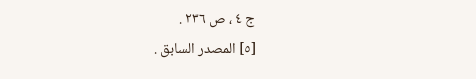ج ٤ ، ص ٢٣٦ .
[٥] المصدر السابق .